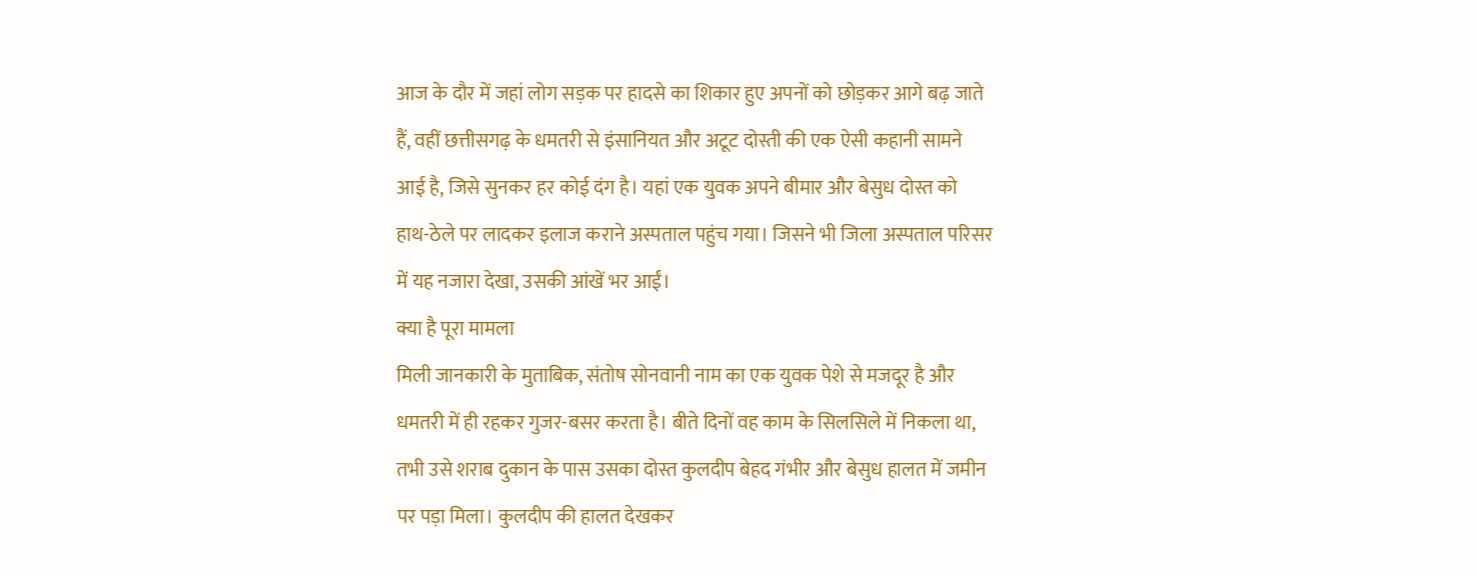आज के दौर में जहां लोग सड़क पर हादसे का शिकार हुए अपनों को छोड़कर आगे बढ़ जाते हैं, वहीं छत्तीसगढ़ के धमतरी से इंसानियत और अटूट दोस्ती की एक ऐसी कहानी सामने आई है, जिसे सुनकर हर कोई दंग है। यहां एक युवक अपने बीमार और बेसुध दोस्त को हाथ-ठेले पर लादकर इलाज कराने अस्पताल पहुंच गया। जिसने भी जिला अस्पताल परिसर में यह नजारा देखा, उसकी आंखें भर आईं।
क्या है पूरा मामला
मिली जानकारी के मुताबिक, संतोष सोनवानी नाम का एक युवक पेशे से मजदूर है और धमतरी में ही रहकर गुजर-बसर करता है। बीते दिनों वह काम के सिलसिले में निकला था, तभी उसे शराब दुकान के पास उसका दोस्त कुलदीप बेहद गंभीर और बेसुध हालत में जमीन पर पड़ा मिला। कुलदीप की हालत देखकर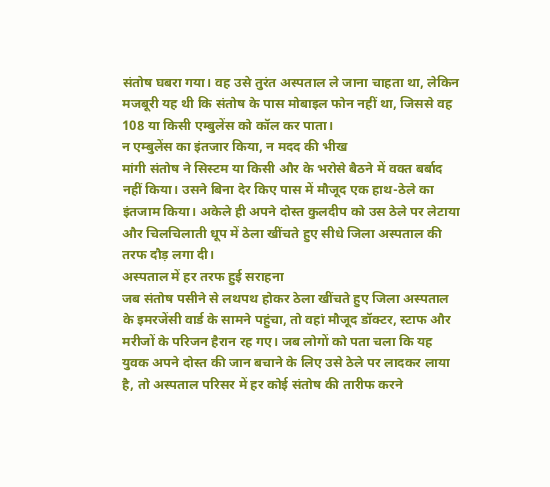संतोष घबरा गया। वह उसे तुरंत अस्पताल ले जाना चाहता था, लेकिन मजबूरी यह थी कि संतोष के पास मोबाइल फोन नहीं था, जिससे वह 108 या किसी एम्बुलेंस को कॉल कर पाता।
न एम्बुलेंस का इंतजार किया, न मदद की भीख
मांगी संतोष ने सिस्टम या किसी और के भरोसे बैठने में वक्त बर्बाद नहीं किया। उसने बिना देर किए पास में मौजूद एक हाथ-ठेले का इंतजाम किया। अकेले ही अपने दोस्त कुलदीप को उस ठेले पर लेटाया और चिलचिलाती धूप में ठेला खींचते हुए सीधे जिला अस्पताल की तरफ दौड़ लगा दी।
अस्पताल में हर तरफ हुई सराहना
जब संतोष पसीने से लथपथ होकर ठेला खींचते हुए जिला अस्पताल के इमरजेंसी वार्ड के सामने पहुंचा, तो वहां मौजूद डॉक्टर, स्टाफ और मरीजों के परिजन हैरान रह गए। जब लोगों को पता चला कि यह युवक अपने दोस्त की जान बचाने के लिए उसे ठेले पर लादकर लाया है, तो अस्पताल परिसर में हर कोई संतोष की तारीफ करने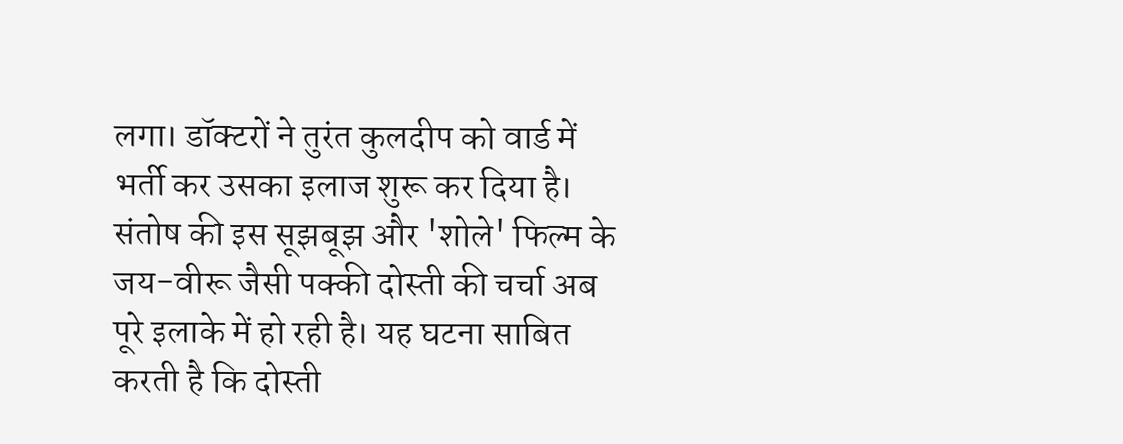लगा। डॉक्टरों ने तुरंत कुलदीप को वार्ड में भर्ती कर उसका इलाज शुरू कर दिया है। संतोष की इस सूझबूझ और 'शोले' फिल्म के जय-वीरू जैसी पक्की दोस्ती की चर्चा अब पूरे इलाके में हो रही है। यह घटना साबित करती है कि दोस्ती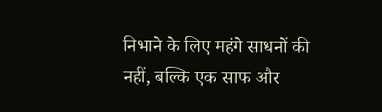निभाने के लिए महंगे साधनों की नहीं, बल्कि एक साफ और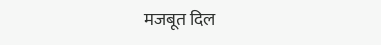मजबूत दिल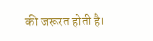की जरूरत होती है।